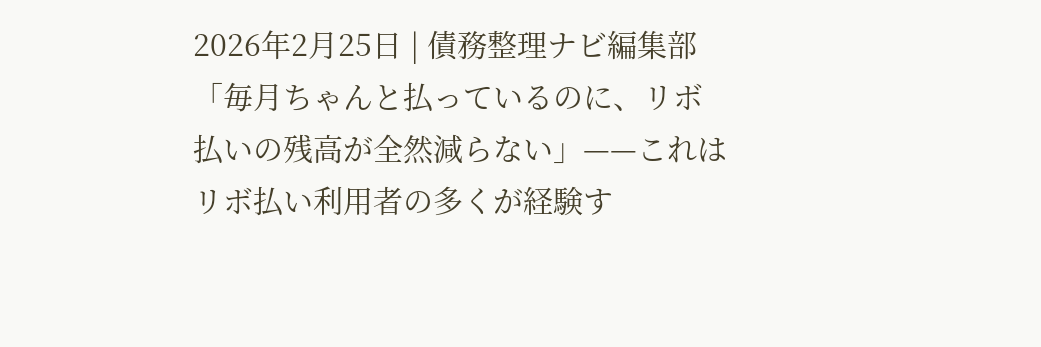2026年2月25日 | 債務整理ナビ編集部
「毎月ちゃんと払っているのに、リボ払いの残高が全然減らない」——これはリボ払い利用者の多くが経験す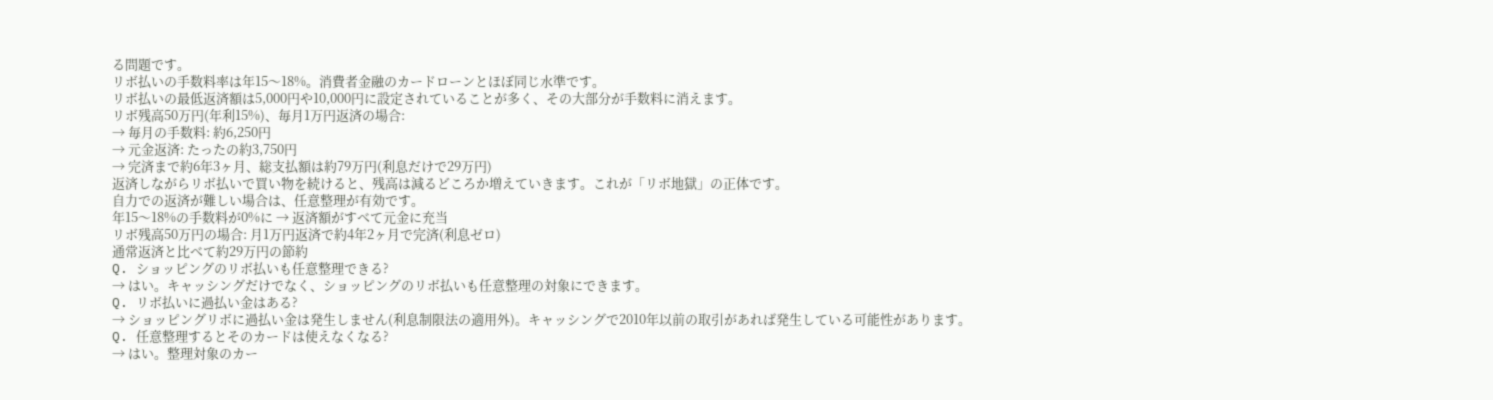る問題です。
リボ払いの手数料率は年15〜18%。消費者金融のカードローンとほぼ同じ水準です。
リボ払いの最低返済額は5,000円や10,000円に設定されていることが多く、その大部分が手数料に消えます。
リボ残高50万円(年利15%)、毎月1万円返済の場合:
→ 毎月の手数料: 約6,250円
→ 元金返済: たったの約3,750円
→ 完済まで約6年3ヶ月、総支払額は約79万円(利息だけで29万円)
返済しながらリボ払いで買い物を続けると、残高は減るどころか増えていきます。これが「リボ地獄」の正体です。
自力での返済が難しい場合は、任意整理が有効です。
年15〜18%の手数料が0%に → 返済額がすべて元金に充当
リボ残高50万円の場合: 月1万円返済で約4年2ヶ月で完済(利息ゼロ)
通常返済と比べて約29万円の節約
Q. ショッピングのリボ払いも任意整理できる?
→ はい。キャッシングだけでなく、ショッピングのリボ払いも任意整理の対象にできます。
Q. リボ払いに過払い金はある?
→ ショッピングリボに過払い金は発生しません(利息制限法の適用外)。キャッシングで2010年以前の取引があれば発生している可能性があります。
Q. 任意整理するとそのカードは使えなくなる?
→ はい。整理対象のカー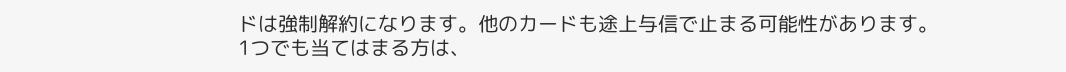ドは強制解約になります。他のカードも途上与信で止まる可能性があります。
1つでも当てはまる方は、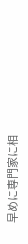早めに専門家に相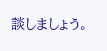談しましょう。